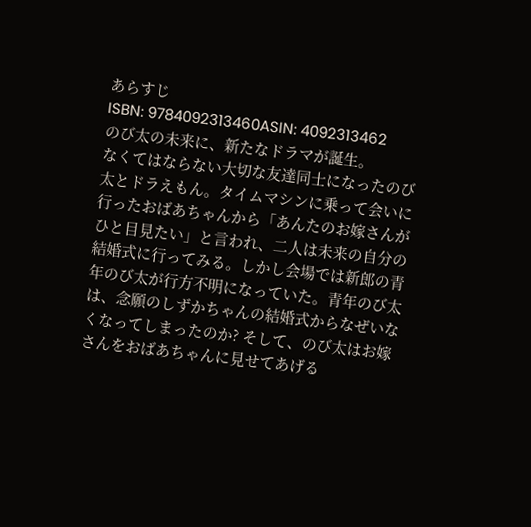あらすじ
ISBN: 9784092313460ASIN: 4092313462
のび太の未来に、新たなドラマが誕生。
なくてはならない大切な友達同士になったのび太とドラえもん。タイムマシンに乗って会いに行ったおばあちゃんから「あんたのお嫁さんがひと目見たい」と言われ、二人は未来の自分の結婚式に行ってみる。しかし会場では新郎の青年のび太が行方不明になっていた。青年のび太は、念願のしずかちゃんの結婚式からなぜいなくなってしまったのか? そして、のび太はお嫁さんをおばあちゃんに見せてあげる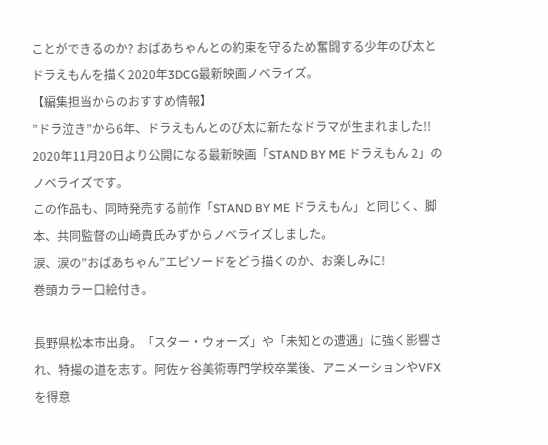ことができるのか? おばあちゃんとの約束を守るため奮闘する少年のび太とドラえもんを描く2020年3DCG最新映画ノベライズ。
【編集担当からのおすすめ情報】
”ドラ泣き”から6年、ドラえもんとのび太に新たなドラマが生まれました!!
2020年11月20日より公開になる最新映画「STAND BY ME ドラえもん 2」のノベライズです。
この作品も、同時発売する前作「STAND BY ME ドラえもん」と同じく、脚本、共同監督の山崎貴氏みずからノベライズしました。
涙、涙の”おばあちゃん”エピソードをどう描くのか、お楽しみに!
巻頭カラー口絵付き。

長野県松本市出身。「スター・ウォーズ」や「未知との遭遇」に強く影響され、特撮の道を志す。阿佐ヶ谷美術専門学校卒業後、アニメーションやVFXを得意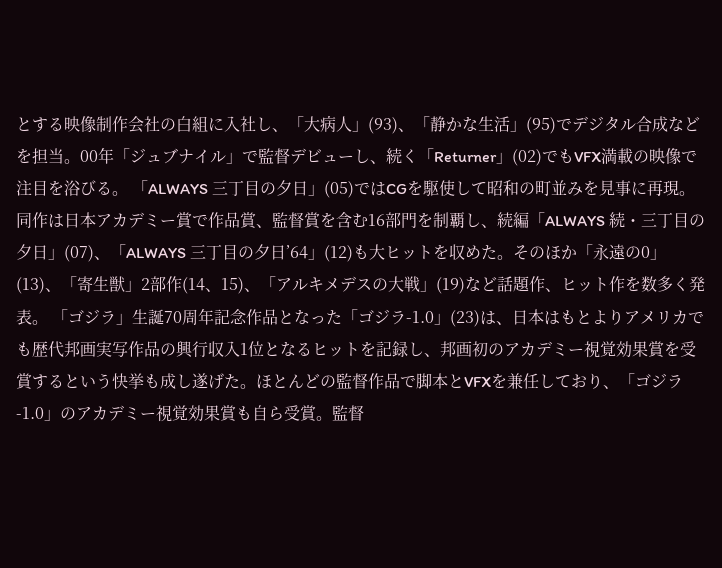とする映像制作会社の白組に入社し、「大病人」(93)、「静かな生活」(95)でデジタル合成などを担当。00年「ジュブナイル」で監督デビューし、続く「Returner」(02)でもVFX満載の映像で注目を浴びる。 「ALWAYS 三丁目の夕日」(05)ではCGを駆使して昭和の町並みを見事に再現。同作は日本アカデミー賞で作品賞、監督賞を含む16部門を制覇し、続編「ALWAYS 続・三丁目の夕日」(07)、「ALWAYS 三丁目の夕日’64」(12)も大ヒットを収めた。そのほか「永遠の0」(13)、「寄生獣」2部作(14、15)、「アルキメデスの大戦」(19)など話題作、ヒット作を数多く発表。 「ゴジラ」生誕70周年記念作品となった「ゴジラ-1.0」(23)は、日本はもとよりアメリカでも歴代邦画実写作品の興行収入1位となるヒットを記録し、邦画初のアカデミー視覚効果賞を受賞するという快挙も成し遂げた。ほとんどの監督作品で脚本とVFXを兼任しており、「ゴジラ-1.0」のアカデミー視覚効果賞も自ら受賞。監督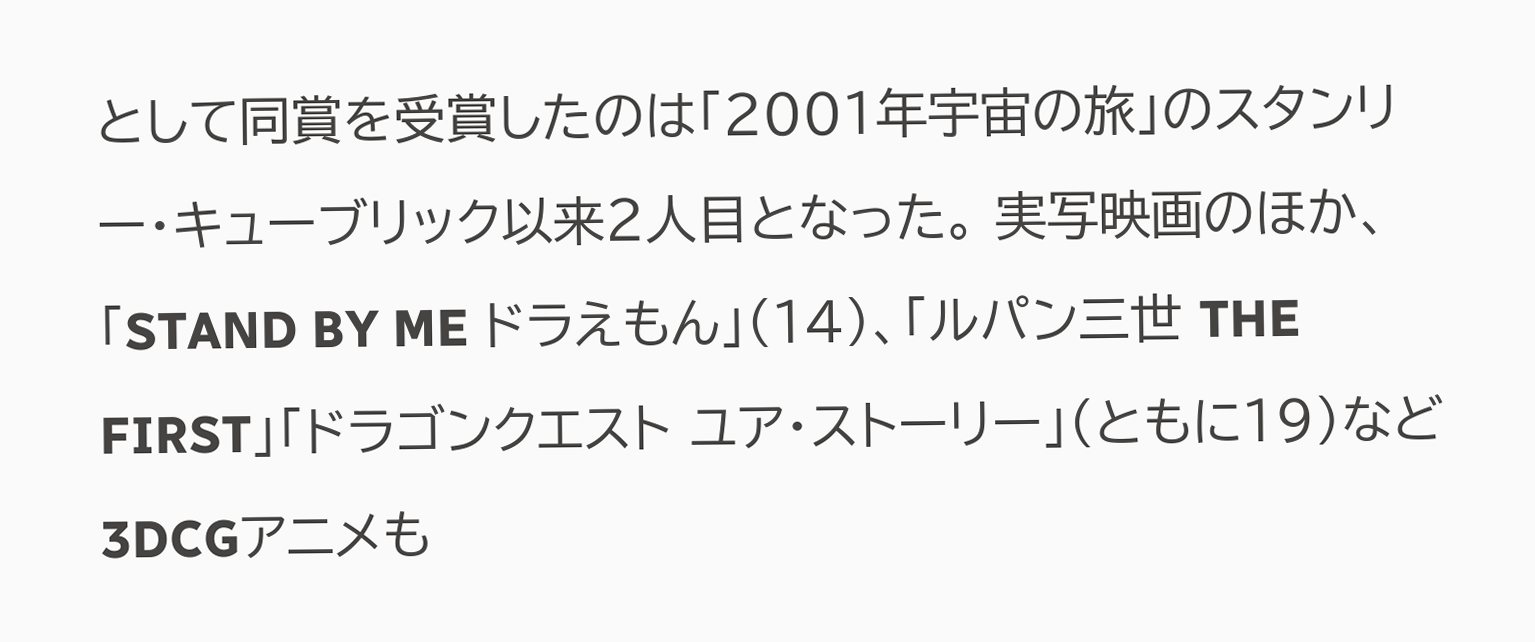として同賞を受賞したのは「2001年宇宙の旅」のスタンリー・キューブリック以来2人目となった。 実写映画のほか、「STAND BY ME ドラえもん」(14)、「ルパン三世 THE FIRST」「ドラゴンクエスト ユア・ストーリー」(ともに19)など3DCGアニメも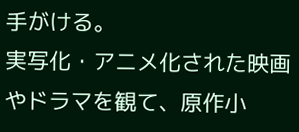手がける。
実写化・アニメ化された映画やドラマを観て、原作小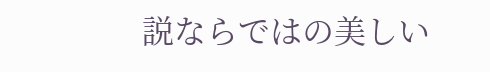説ならではの美しい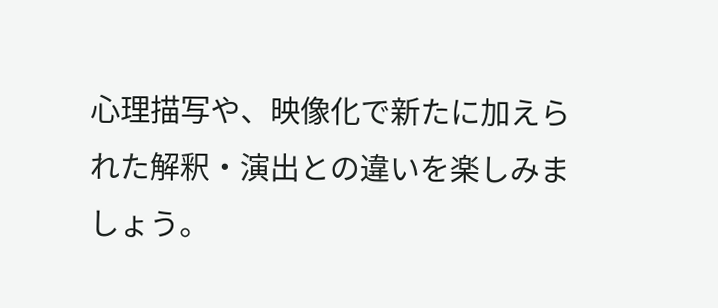心理描写や、映像化で新たに加えられた解釈・演出との違いを楽しみましょう。